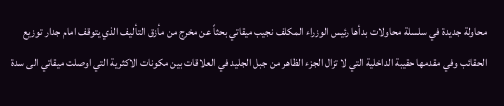محاولة جديدة في سلسلة محاولات بدأها رئيس الوزراء المكلف نجيب ميقاتي بحثاً عن مخرج من مأزق التأليف الذي يتوقف امام جدار توزيع الحقائب وفي مقدمها حقيبة الداخلية التي لا تزال الجزء الظاهر من جبل الجليد في العلاقات بين مكونات الاكثرية التي اوصلت ميقاتي الى سدة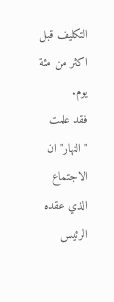التكليف قبل اكثر من مئة يوم.
فقد علمت "النهار" ان الاجتماع الذي عقده الرئيس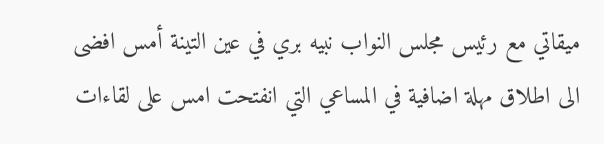ميقاتي مع رئيس مجلس النواب نبيه بري في عين التينة أمس افضى الى اطلاق مهلة اضافية في المساعي التي انفتحت امس على لقاءات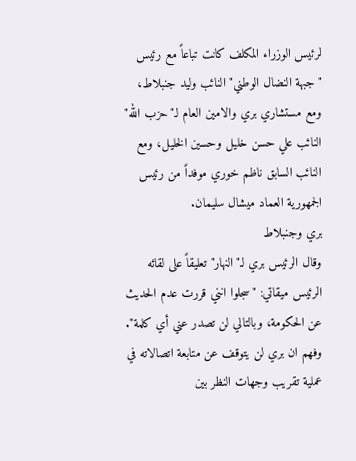لرئيس الوزراء المكلف كانت تباعاً مع رئيس "جبهة النضال الوطني" النائب وليد جنبلاط، ومع مستشاري بري والامين العام لـ"حزب الله" النائب علي حسن خليل وحسين الخليل، ومع النائب السابق ناظم خوري موفداً من رئيس الجمهورية العماد ميشال سليمان.
بري وجنبلاط
وقال الرئيس بري لـ"النهار" تعليقاً على لقائه الرئيس ميقاتي: "سجلوا انني قررت عدم الحديث عن الحكومة، وبالتالي لن تصدر عني أي كلمة".
وفهم ان بري لن يتوقف عن متابعة اتصالاته في عملية تقريب وجهات النظر بين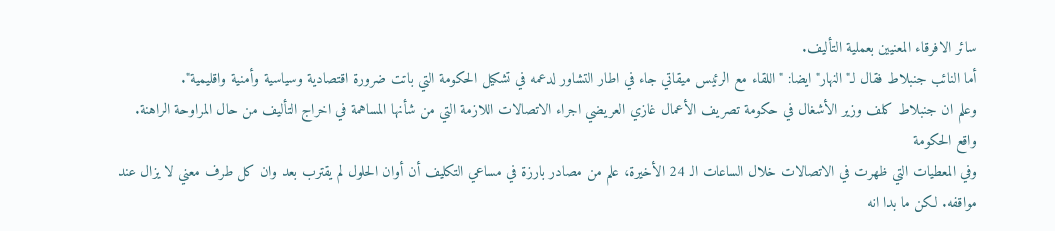سائر الافرقاء المعنيين بعملية التأليف.
أما النائب جنبلاط فقال لـ"النهار" ايضا: "اللقاء مع الرئيس ميقاتي جاء في اطار التشاور لدعمه في تشكيل الحكومة التي باتت ضرورة اقتصادية وسياسية وأمنية واقليمية".
وعلم ان جنبلاط كلف وزير الأشغال في حكومة تصريف الأعمال غازي العريضي اجراء الاتصالات اللازمة التي من شأنها المساهمة في اخراج التأليف من حال المراوحة الراهنة.
واقع الحكومة
وفي المعطيات التي ظهرت في الاتصالات خلال الساعات الـ 24 الأخيرة، علم من مصادر بارزة في مساعي التكليف أن أوان الحلول لم يقترب بعد وان كل طرف معني لا يزال عند مواقفه. لكن ما بدا انه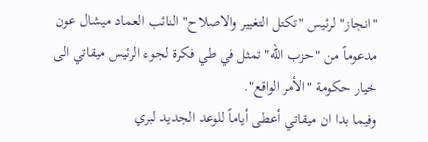"انجاز" لرئيس "تكتل التغيير والاصلاح" النائب العماد ميشال عون مدعوماً من "حزب الله" تمثل في طي فكرة لجوء الرئيس ميقاتي الى خيار حكومة "الأمر الواقع".
وفيما بدا ان ميقاتي أعطى أياماً للوعد الجديد لبري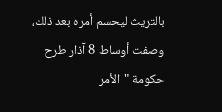بالتريث ليحسم أمره بعد ذلك، وصفت أوساط 8 آذار طرح حكومة "الأمر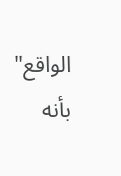الواقع" بأنه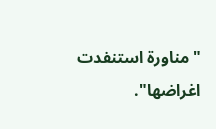"مناورة استنفدت اغراضها".